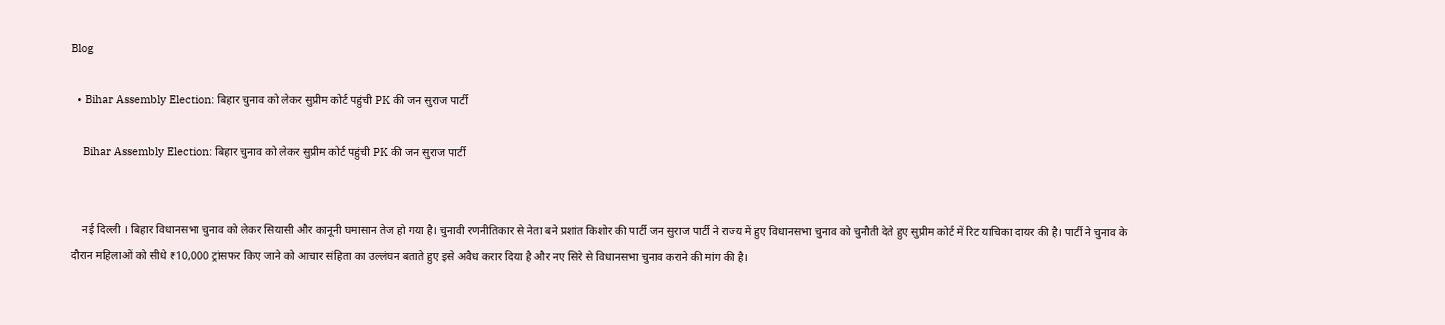Blog

  • Bihar Assembly Election: बिहार चुनाव को लेकर सुप्रीम कोर्ट पहुंची PK की जन सुराज पार्टी

    Bihar Assembly Election: बिहार चुनाव को लेकर सुप्रीम कोर्ट पहुंची PK की जन सुराज पार्टी


    नई दिल्ली । बिहार विधानसभा चुनाव को लेकर सियासी और कानूनी घमासान तेज हो गया है। चुनावी रणनीतिकार से नेता बने प्रशांत किशोर की पार्टी जन सुराज पार्टी ने राज्य में हुए विधानसभा चुनाव को चुनौती देते हुए सुप्रीम कोर्ट में रिट याचिका दायर की है। पार्टी ने चुनाव के दौरान महिलाओं को सीधे ₹10,000 ट्रांसफर किए जाने को आचार संहिता का उल्लंघन बताते हुए इसे अवैध करार दिया है और नए सिरे से विधानसभा चुनाव कराने की मांग की है।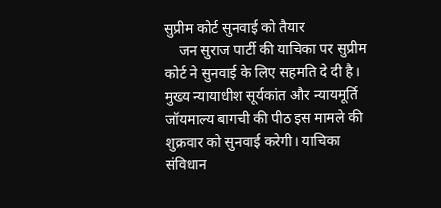सुप्रीम कोर्ट सुनवाई को तैयार
    जन सुराज पार्टी की याचिका पर सुप्रीम कोर्ट ने सुनवाई के लिए सहमति दे दी है। मुख्य न्यायाधीश सूर्यकांत और न्यायमूर्ति जॉयमाल्य बागची की पीठ इस मामले की शुक्रवार को सुनवाई करेगी। याचिका संविधान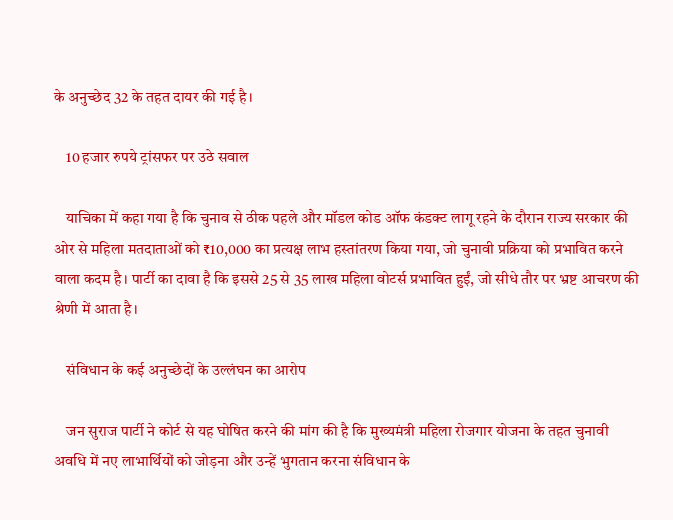के अनुच्छेद 32 के तहत दायर की गई है।

    10 हजार रुपये ट्रांसफर पर उठे सवाल

    याचिका में कहा गया है कि चुनाव से ठीक पहले और मॉडल कोड ऑफ कंडक्ट लागू रहने के दौरान राज्य सरकार की ओर से महिला मतदाताओं को ₹10,000 का प्रत्यक्ष लाभ हस्तांतरण किया गया, जो चुनावी प्रक्रिया को प्रभावित करने वाला कदम है। पार्टी का दावा है कि इससे 25 से 35 लाख महिला वोटर्स प्रभावित हुईं, जो सीधे तौर पर भ्रष्ट आचरण की श्रेणी में आता है।

    संविधान के कई अनुच्छेदों के उल्लंघन का आरोप

    जन सुराज पार्टी ने कोर्ट से यह घोषित करने की मांग की है कि मुख्यमंत्री महिला रोजगार योजना के तहत चुनावी अवधि में नए लाभार्थियों को जोड़ना और उन्हें भुगतान करना संविधान के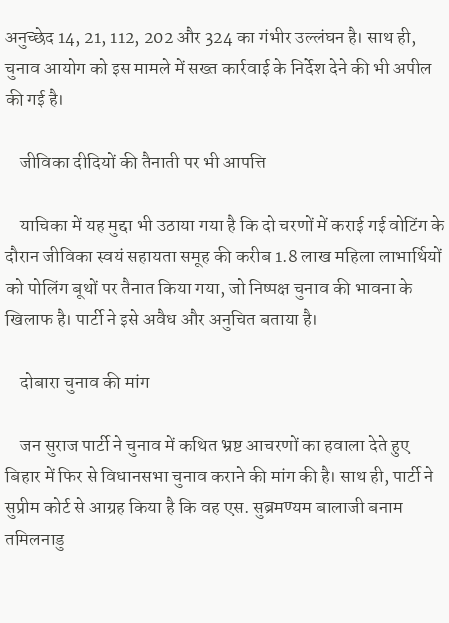अनुच्छेद 14, 21, 112, 202 और 324 का गंभीर उल्लंघन है। साथ ही, चुनाव आयोग को इस मामले में सख्त कार्रवाई के निर्देश देने की भी अपील की गई है।

    जीविका दीदियों की तैनाती पर भी आपत्ति

    याचिका में यह मुद्दा भी उठाया गया है कि दो चरणों में कराई गई वोटिंग के दौरान जीविका स्वयं सहायता समूह की करीब 1.8 लाख महिला लाभार्थियों को पोलिंग बूथों पर तैनात किया गया, जो निष्पक्ष चुनाव की भावना के खिलाफ है। पार्टी ने इसे अवैध और अनुचित बताया है।

    दोबारा चुनाव की मांग

    जन सुराज पार्टी ने चुनाव में कथित भ्रष्ट आचरणों का हवाला देते हुए बिहार में फिर से विधानसभा चुनाव कराने की मांग की है। साथ ही, पार्टी ने सुप्रीम कोर्ट से आग्रह किया है कि वह एस. सुब्रमण्यम बालाजी बनाम तमिलनाडु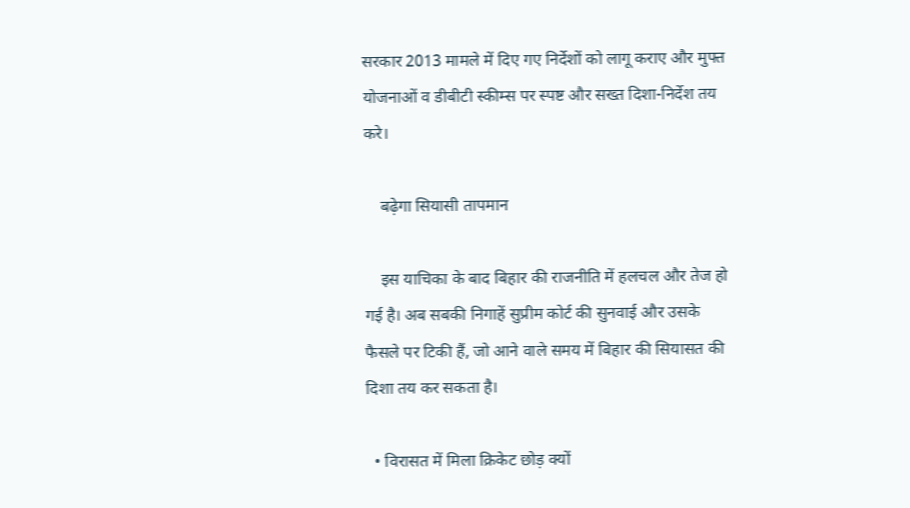सरकार 2013 मामले में दिए गए निर्देशों को लागू कराए और मुफ्त योजनाओं व डीबीटी स्कीम्स पर स्पष्ट और सख्त दिशा-निर्देश तय करे।

    बढ़ेगा सियासी तापमान

    इस याचिका के बाद बिहार की राजनीति में हलचल और तेज हो गई है। अब सबकी निगाहें सुप्रीम कोर्ट की सुनवाई और उसके फैसले पर टिकी हैं, जो आने वाले समय में बिहार की सियासत की दिशा तय कर सकता है।

  • विरासत में मिला क्रिकेट छोड़ क्यों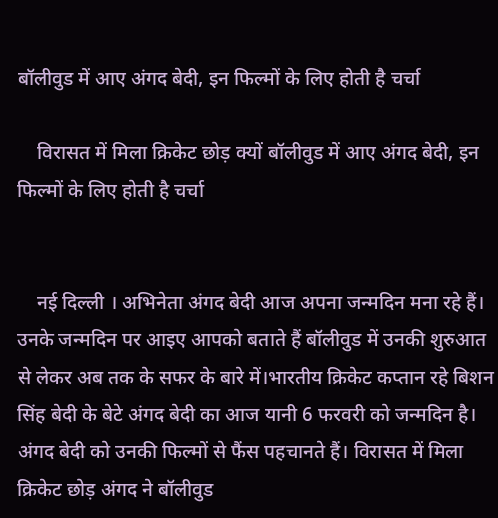बॉलीवुड में आए अंगद बेदी, इन फिल्मों के लिए होती है चर्चा

    विरासत में मिला क्रिकेट छोड़ क्यों बॉलीवुड में आए अंगद बेदी, इन फिल्मों के लिए होती है चर्चा


    नई दिल्ली । अभिनेता अंगद बेदी आज अपना जन्मदिन मना रहे हैं। उनके जन्मदिन पर आइए आपको बताते हैं बॉलीवुड में उनकी शुरुआत से लेकर अब तक के सफर के बारे में।भारतीय क्रिकेट कप्तान रहे बिशन सिंह बेदी के बेटे अंगद बेदी का आज यानी 6 फरवरी को जन्मदिन है। अंगद बेदी को उनकी फिल्मों से फैंस पहचानते हैं। विरासत में मिला क्रिकेट छोड़ अंगद ने बॉलीवुड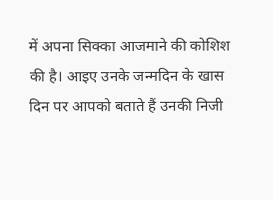में अपना सिक्का आजमाने की कोशिश की है। आइए उनके जन्मदिन के खास दिन पर आपको बताते हैं उनकी निजी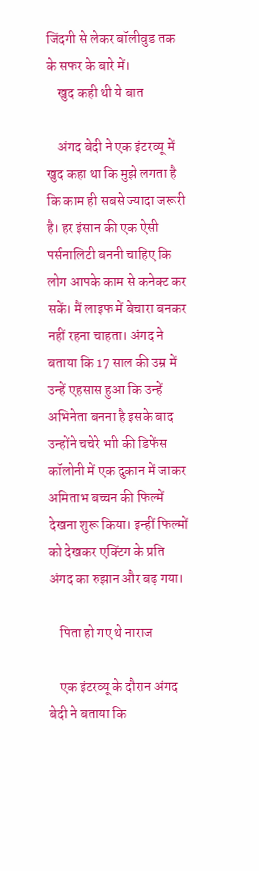जिंदगी से लेकर बॉलीवुड तक के सफर के बारे में।
    खुद कही थी ये बात

    अंगद बेदी ने एक इंटरव्यू में खुद कहा था कि मुझे लगता है कि काम ही सबसे ज्यादा जरूरी है। हर इंसान की एक ऐसी पर्सनालिटी बननी चाहिए कि लोग आपके काम से कनेक्ट कर सकें। मैं लाइफ में बेचारा बनकर नहीं रहना चाहता। अंगद ने बताया कि 17 साल की उम्र में उन्हें एहसास हुआ कि उन्हें अभिनेता बनना है इसके बाद उन्होंने चचेरे भाी की डिफेंस कॉलोनी में एक दुकान में जाकर अमिताभ बच्चन की फिल्में देखना शुरू किया। इन्हीं फिल्मों को देखकर एक्टिंग के प्रति अंगद का रुझान और बढ़ गया।

    पिता हो गए थे नाराज

    एक इंटरव्यू के दौरान अंगद बेदी ने बताया कि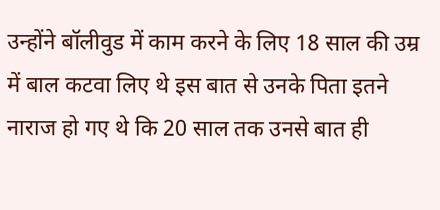उन्होंने बॉलीवुड में काम करने के लिए 18 साल की उम्र में बाल कटवा लिए थे इस बात से उनके पिता इतने नाराज हो गए थे कि 20 साल तक उनसे बात ही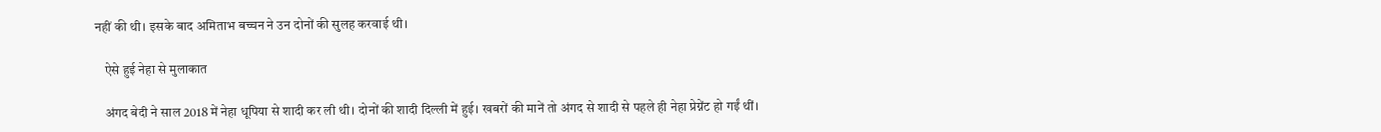नहीं की थी। इसके बाद अमिताभ बच्चन ने उन दोनों की सुलह करवाई थी।

    ऐसे हुई नेहा से मुलाकात

    अंगद बेदी ने साल 2018 में नेहा धूपिया से शादी कर ली थी। दोनों की शादी दिल्ली में हुई। खबरों की मानें तो अंगद से शादी से पहले ही नेहा प्रेग्नेंट हो गईं थीं।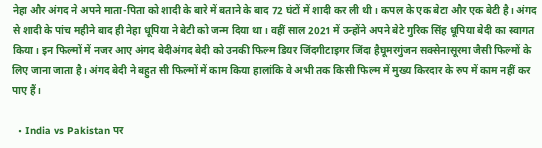नेहा और अंगद ने अपने माता-पिता को शादी के बारे में बताने के बाद 72 घंटों में शादी कर ली थी। कपल के एक बेटा और एक बेटी है। अंगद से शादी के पांच महीने बाद ही नेहा धूपिया ने बेटी को जन्म दिया था। वहीं साल 2021 में उन्होंने अपने बेटे गुरिक सिंह धूपिया बेदी का स्वागत किया। इन फिल्मों में नजर आए अंगद बेदीअंगद बेदी को उनकी फिल्म डियर जिंदगीटाइगर जिंदा हैघूमरगुंजन सक्सेनासूरमा जैसी फिल्मों के लिए जाना जाता है। अंगद बेदी ने बहुत सी फिल्मों में काम किया हालांकि वे अभी तक किसी फिल्म में मुख्य किरदार के रुप में काम नहीं कर पाए हैं।

  • India vs Pakistan पर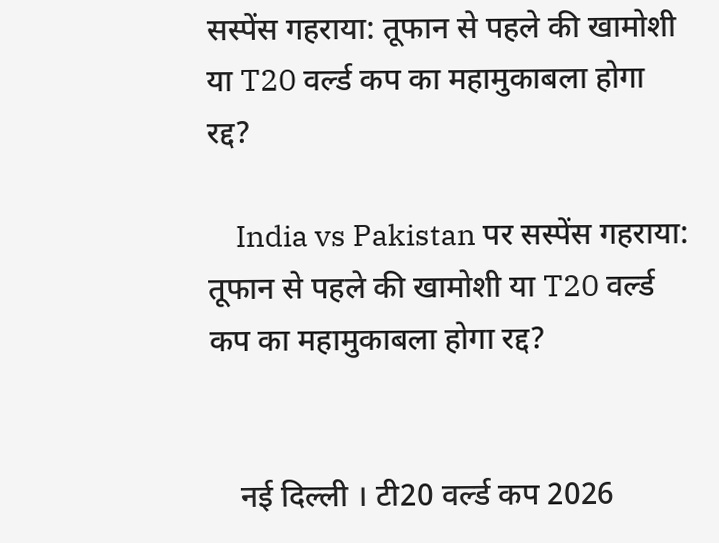सस्पेंस गहराया: तूफान से पहले की खामोशी या T20 वर्ल्ड कप का महामुकाबला होगा रद्द?

    India vs Pakistan पर सस्पेंस गहराया: तूफान से पहले की खामोशी या T20 वर्ल्ड कप का महामुकाबला होगा रद्द?


    नई दिल्ली । टी20 वर्ल्ड कप 2026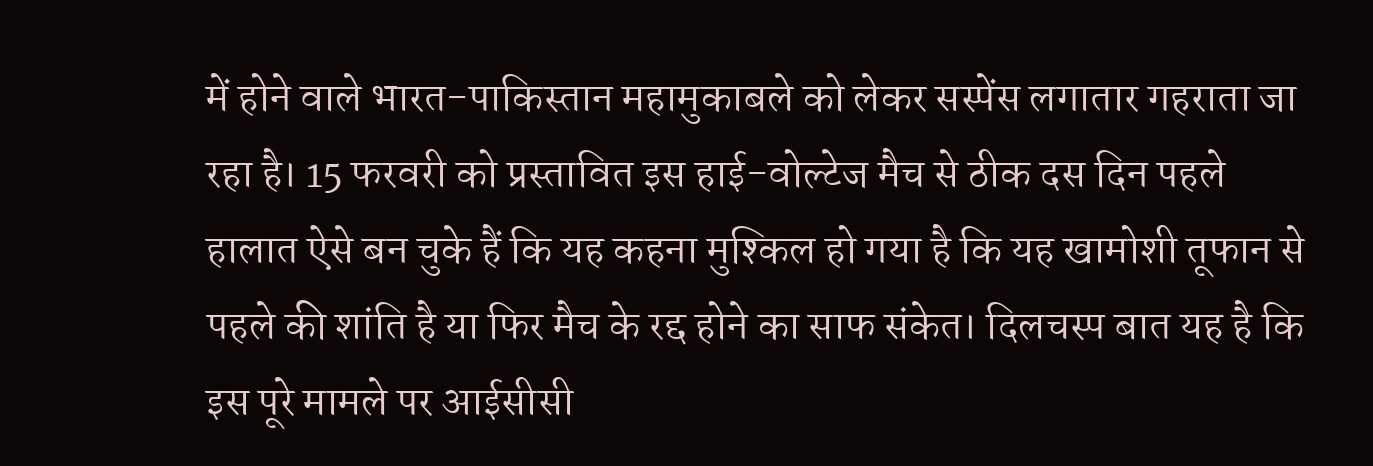में होने वाले भारत-पाकिस्तान महामुकाबले को लेकर सस्पेंस लगातार गहराता जा रहा है। 15 फरवरी को प्रस्तावित इस हाई-वोल्टेज मैच से ठीक दस दिन पहले हालात ऐसे बन चुके हैं कि यह कहना मुश्किल हो गया है कि यह खामोशी तूफान से पहले की शांति है या फिर मैच के रद्द होने का साफ संकेत। दिलचस्प बात यह है कि इस पूरे मामले पर आईसीसी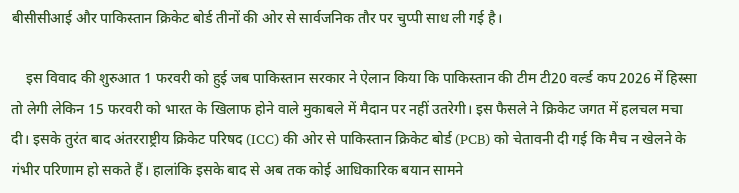बीसीसीआई और पाकिस्तान क्रिकेट बोर्ड तीनों की ओर से सार्वजनिक तौर पर चुप्पी साध ली गई है।

    इस विवाद की शुरुआत 1 फरवरी को हुई जब पाकिस्तान सरकार ने ऐलान किया कि पाकिस्तान की टीम टी20 वर्ल्ड कप 2026 में हिस्सा तो लेगी लेकिन 15 फरवरी को भारत के खिलाफ होने वाले मुकाबले में मैदान पर नहीं उतरेगी। इस फैसले ने क्रिकेट जगत में हलचल मचा दी। इसके तुरंत बाद अंतरराष्ट्रीय क्रिकेट परिषद (ICC) की ओर से पाकिस्तान क्रिकेट बोर्ड (PCB) को चेतावनी दी गई कि मैच न खेलने के गंभीर परिणाम हो सकते हैं। हालांकि इसके बाद से अब तक कोई आधिकारिक बयान सामने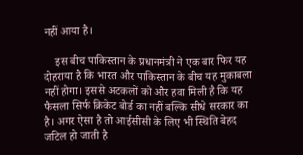नहीं आया है।

    इस बीच पाकिस्तान के प्रधानमंत्री ने एक बार फिर यह दोहराया है कि भारत और पाकिस्तान के बीच यह मुकाबला नहीं होगा। इससे अटकलों को और हवा मिली है कि यह फैसला सिर्फ क्रिकेट बोर्ड का नहीं बल्कि सीधे सरकार का है। अगर ऐसा है तो आईसीसी के लिए भी स्थिति बेहद जटिल हो जाती है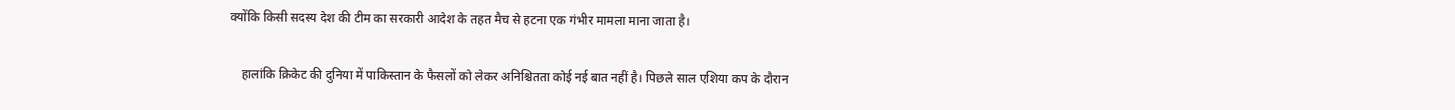क्योंकि किसी सदस्य देश की टीम का सरकारी आदेश के तहत मैच से हटना एक गंभीर मामला माना जाता है।

    हालांकि क्रिकेट की दुनिया में पाकिस्तान के फैसलों को लेकर अनिश्चितता कोई नई बात नहीं है। पिछले साल एशिया कप के दौरान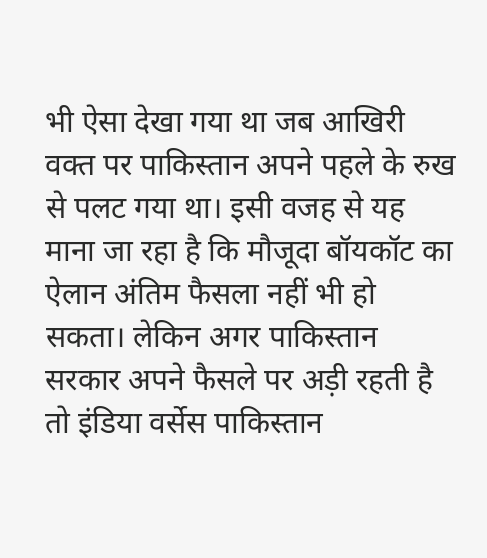भी ऐसा देखा गया था जब आखिरी वक्त पर पाकिस्तान अपने पहले के रुख से पलट गया था। इसी वजह से यह माना जा रहा है कि मौजूदा बॉयकॉट का ऐलान अंतिम फैसला नहीं भी हो सकता। लेकिन अगर पाकिस्तान सरकार अपने फैसले पर अड़ी रहती है तो इंडिया वर्सेस पाकिस्तान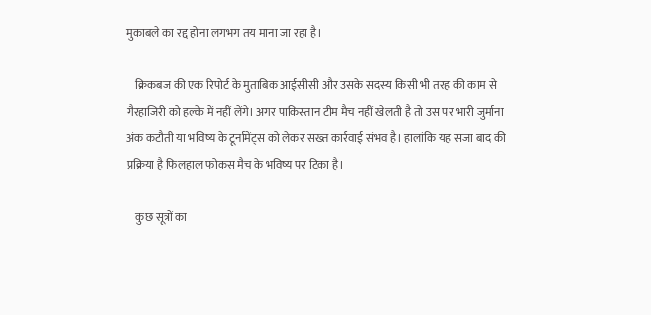मुकाबले का रद्द होना लगभग तय माना जा रहा है।

    क्रिकबज की एक रिपोर्ट के मुताबिक आईसीसी और उसके सदस्य किसी भी तरह की काम से गैरहाजिरी को हल्के में नहीं लेंगे। अगर पाकिस्तान टीम मैच नहीं खेलती है तो उस पर भारी जुर्माना अंक कटौती या भविष्य के टूर्नामेंट्स को लेकर सख्त कार्रवाई संभव है। हालांकि यह सजा बाद की प्रक्रिया है फिलहाल फोकस मैच के भविष्य पर टिका है।

    कुछ सूत्रों का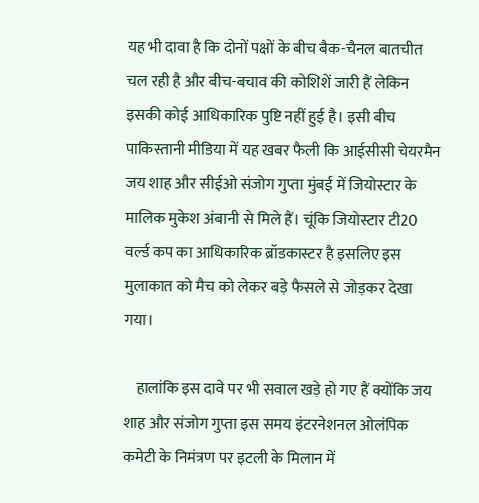यह भी दावा है कि दोनों पक्षों के बीच बैक-चैनल बातचीत चल रही है और बीच-बचाव की कोशिशें जारी हैं लेकिन इसकी कोई आधिकारिक पुष्टि नहीं हुई है। इसी बीच पाकिस्तानी मीडिया में यह खबर फैली कि आईसीसी चेयरमैन जय शाह और सीईओ संजोग गुप्ता मुंबई में जियोस्टार के मालिक मुकेश अंबानी से मिले हैं। चूंकि जियोस्टार टी20 वर्ल्ड कप का आधिकारिक ब्रॉडकास्टर है इसलिए इस मुलाकात को मैच को लेकर बड़े फैसले से जोड़कर देखा गया।

    हालांकि इस दावे पर भी सवाल खड़े हो गए हैं क्योंकि जय शाह और संजोग गुप्ता इस समय इंटरनेशनल ओलंपिक कमेटी के निमंत्रण पर इटली के मिलान में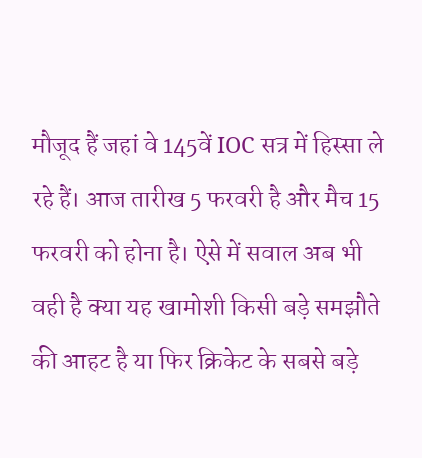मौजूद हैं जहां वे 145वें IOC सत्र में हिस्सा ले रहे हैं। आज तारीख 5 फरवरी है और मैच 15 फरवरी को होना है। ऐसे में सवाल अब भी वही है क्या यह खामोशी किसी बड़े समझौते की आहट है या फिर क्रिकेट के सबसे बड़े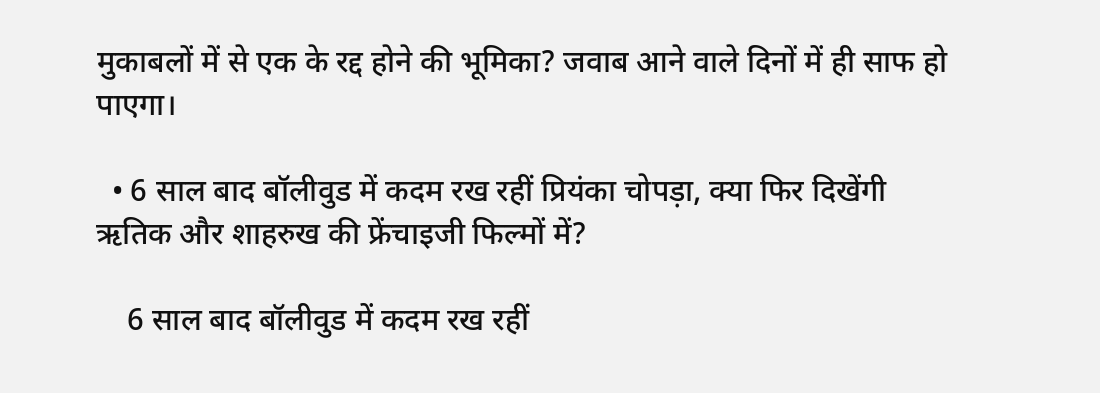मुकाबलों में से एक के रद्द होने की भूमिका? जवाब आने वाले दिनों में ही साफ हो पाएगा।

  • 6 साल बाद बॉलीवुड में कदम रख रहीं प्रियंका चोपड़ा, क्या फिर दिखेंगी ऋतिक और शाहरुख की फ्रेंचाइजी फिल्मों में?

    6 साल बाद बॉलीवुड में कदम रख रहीं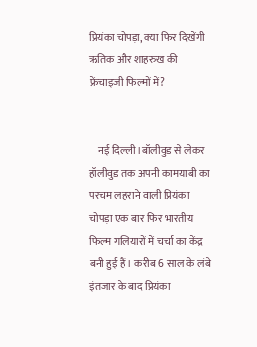प्रियंका चोपड़ा, क्या फिर दिखेंगी ऋतिक और शाहरुख की फ्रेंचाइजी फिल्मों में?


    नई दिल्ली।बॉलीवुड से लेकर हॉलीवुड तक अपनी कामयाबी का परचम लहराने वाली प्रियंका चोपड़ा एक बार फिर भारतीय फिल्म गलियारों में चर्चा का केंद्र बनी हुई हैं। करीब 6 साल के लंबे इंतजार के बाद प्रियंका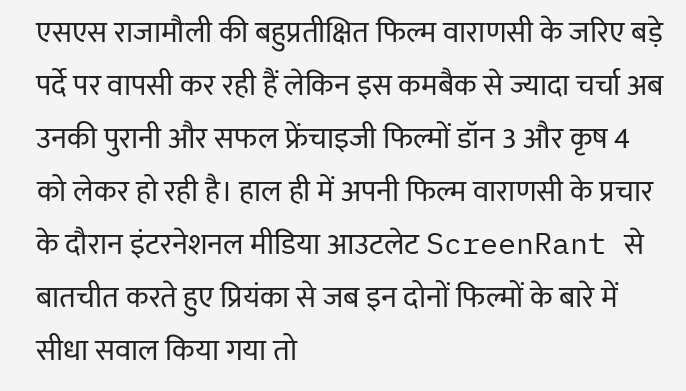एसएस राजामौली की बहुप्रतीक्षित फिल्म वाराणसी के जरिए बड़े पर्दे पर वापसी कर रही हैं लेकिन इस कमबैक से ज्यादा चर्चा अब उनकी पुरानी और सफल फ्रेंचाइजी फिल्मों डॉन 3 और कृष 4 को लेकर हो रही है। हाल ही में अपनी फिल्म वाराणसी के प्रचार के दौरान इंटरनेशनल मीडिया आउटलेट ScreenRant से बातचीत करते हुए प्रियंका से जब इन दोनों फिल्मों के बारे में सीधा सवाल किया गया तो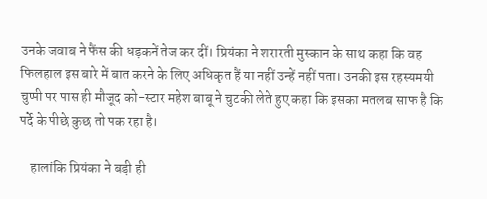उनके जवाब ने फैंस की धड़कनें तेज कर दीं। प्रियंका ने शरारती मुस्कान के साथ कहा कि वह फिलहाल इस बारे में बात करने के लिए अधिकृत हैं या नहीं उन्हें नहीं पता। उनकी इस रहस्यमयी चुप्पी पर पास ही मौजूद को-स्टार महेश बाबू ने चुटकी लेते हुए कहा कि इसका मतलब साफ है कि पर्दे के पीछे कुछ तो पक रहा है।

    हालांकि प्रियंका ने बड़ी ही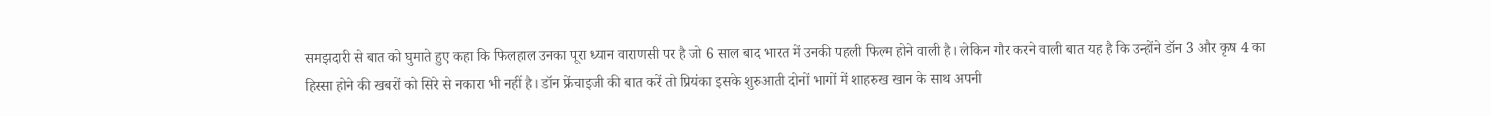समझदारी से बात को घुमाते हुए कहा कि फिलहाल उनका पूरा ध्यान वाराणसी पर है जो 6 साल बाद भारत में उनकी पहली फिल्म होने वाली है। लेकिन गौर करने वाली बात यह है कि उन्होंने डॉन 3 और कृष 4 का हिस्सा होने की खबरों को सिरे से नकारा भी नहीं है। डॉन फ्रेंचाइजी की बात करें तो प्रियंका इसके शुरुआती दोनों भागों में शाहरुख खान के साथ अपनी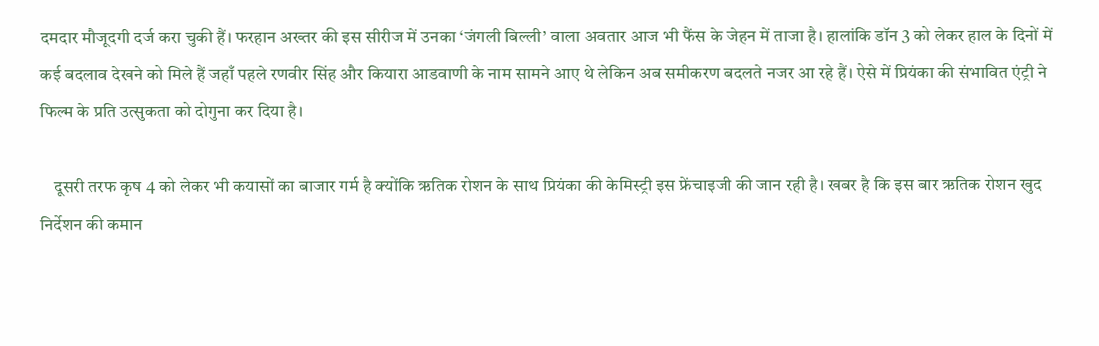दमदार मौजूदगी दर्ज करा चुकी हैं। फरहान अख्तर की इस सीरीज में उनका ‘जंगली बिल्ली’ वाला अवतार आज भी फैंस के जेहन में ताजा है। हालांकि डॉन 3 को लेकर हाल के दिनों में कई बदलाव देखने को मिले हैं जहाँ पहले रणवीर सिंह और कियारा आडवाणी के नाम सामने आए थे लेकिन अब समीकरण बदलते नजर आ रहे हैं। ऐसे में प्रियंका की संभावित एंट्री ने फिल्म के प्रति उत्सुकता को दोगुना कर दिया है।

    दूसरी तरफ कृष 4 को लेकर भी कयासों का बाजार गर्म है क्योंकि ऋतिक रोशन के साथ प्रियंका की केमिस्ट्री इस फ्रेंचाइजी की जान रही है। खबर है कि इस बार ऋतिक रोशन खुद निर्देशन की कमान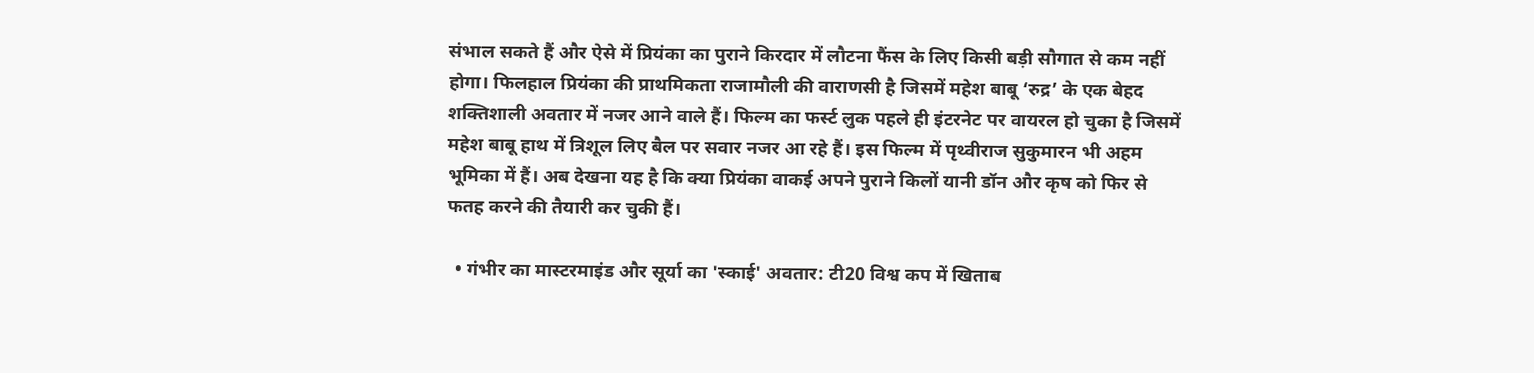संभाल सकते हैं और ऐसे में प्रियंका का पुराने किरदार में लौटना फैंस के लिए किसी बड़ी सौगात से कम नहीं होगा। फिलहाल प्रियंका की प्राथमिकता राजामौली की वाराणसी है जिसमें महेश बाबू ‘रुद्र’ के एक बेहद शक्तिशाली अवतार में नजर आने वाले हैं। फिल्म का फर्स्ट लुक पहले ही इंटरनेट पर वायरल हो चुका है जिसमें महेश बाबू हाथ में त्रिशूल लिए बैल पर सवार नजर आ रहे हैं। इस फिल्म में पृथ्वीराज सुकुमारन भी अहम भूमिका में हैं। अब देखना यह है कि क्या प्रियंका वाकई अपने पुराने किलों यानी डॉन और कृष को फिर से फतह करने की तैयारी कर चुकी हैं।

  • गंभीर का मास्टरमाइंड और सूर्या का 'स्काई' अवतार: टी20 विश्व कप में खिताब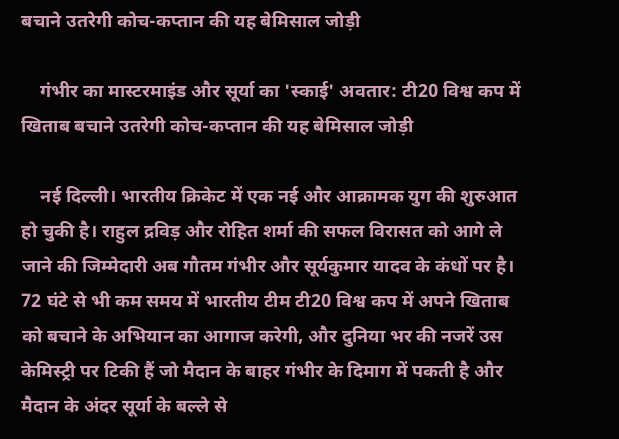बचाने उतरेगी कोच-कप्तान की यह बेमिसाल जोड़ी

    गंभीर का मास्टरमाइंड और सूर्या का 'स्काई' अवतार: टी20 विश्व कप में खिताब बचाने उतरेगी कोच-कप्तान की यह बेमिसाल जोड़ी

    नई दिल्ली। भारतीय क्रिकेट में एक नई और आक्रामक युग की शुरुआत हो चुकी है। राहुल द्रविड़ और रोहित शर्मा की सफल विरासत को आगे ले जाने की जिम्मेदारी अब गौतम गंभीर और सूर्यकुमार यादव के कंधों पर है। 72 घंटे से भी कम समय में भारतीय टीम टी20 विश्व कप में अपने खिताब को बचाने के अभियान का आगाज करेगी, और दुनिया भर की नजरें उस केमिस्ट्री पर टिकी हैं जो मैदान के बाहर गंभीर के दिमाग में पकती है और मैदान के अंदर सूर्या के बल्ले से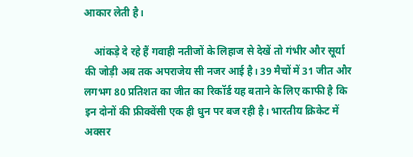आकार लेती है।

    आंकड़े दे रहे हैं गवाही नतीजों के लिहाज से देखें तो गंभीर और सूर्या की जोड़ी अब तक अपराजेय सी नजर आई है। 39 मैचों में 31 जीत और लगभग 80 प्रतिशत का जीत का रिकॉर्ड यह बताने के लिए काफी है कि इन दोनों की फ्रीक्वेंसी एक ही धुन पर बज रही है। भारतीय क्रिकेट में अक्सर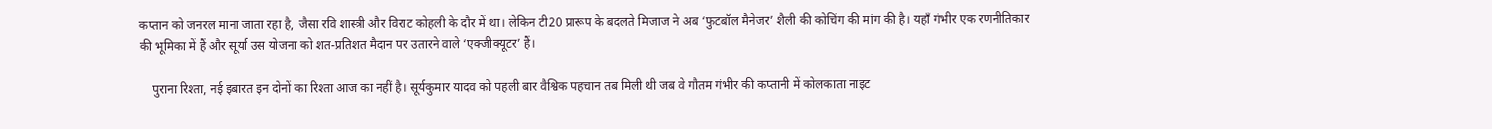कप्तान को जनरल माना जाता रहा है, जैसा रवि शास्त्री और विराट कोहली के दौर में था। लेकिन टी20 प्रारूप के बदलते मिजाज ने अब ‘फुटबॉल मैनेजर’ शैली की कोचिंग की मांग की है। यहाँ गंभीर एक रणनीतिकार की भूमिका में हैं और सूर्या उस योजना को शत-प्रतिशत मैदान पर उतारने वाले ‘एक्जीक्यूटर’ हैं।

    पुराना रिश्ता, नई इबारत इन दोनों का रिश्ता आज का नहीं है। सूर्यकुमार यादव को पहली बार वैश्विक पहचान तब मिली थी जब वे गौतम गंभीर की कप्तानी में कोलकाता नाइट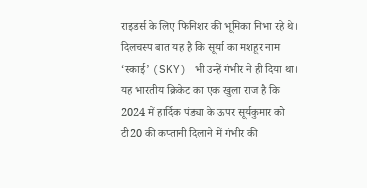राइडर्स के लिए फिनिशर की भूमिका निभा रहे थे। दिलचस्प बात यह है कि सूर्या का मशहूर नाम ‘स्काई’ (SKY) भी उन्हें गंभीर ने ही दिया था। यह भारतीय क्रिकेट का एक खुला राज है कि 2024 में हार्दिक पंड्या के ऊपर सूर्यकुमार को टी20 की कप्तानी दिलाने में गंभीर की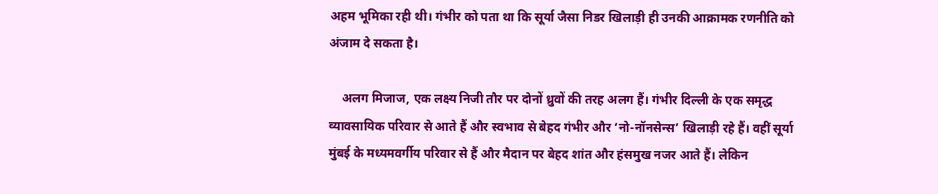अहम भूमिका रही थी। गंभीर को पता था कि सूर्या जैसा निडर खिलाड़ी ही उनकी आक्रामक रणनीति को अंजाम दे सकता है।

    अलग मिजाज, एक लक्ष्य निजी तौर पर दोनों ध्रुवों की तरह अलग हैं। गंभीर दिल्ली के एक समृद्ध व्यावसायिक परिवार से आते हैं और स्वभाव से बेहद गंभीर और ‘नो-नॉनसेन्स’ खिलाड़ी रहे हैं। वहीं सूर्या मुंबई के मध्यमवर्गीय परिवार से हैं और मैदान पर बेहद शांत और हंसमुख नजर आते हैं। लेकिन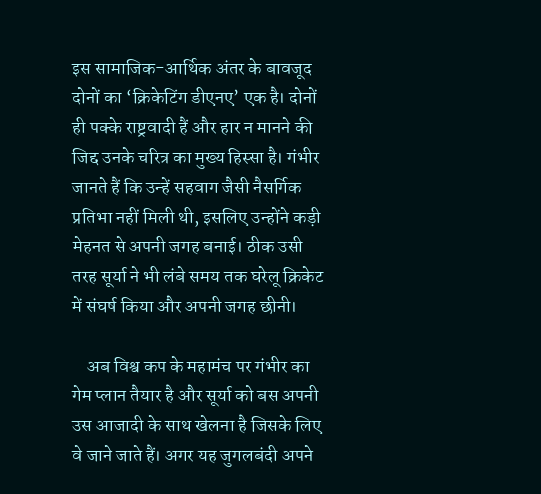इस सामाजिक-आर्थिक अंतर के बावजूद दोनों का ‘क्रिकेटिंग डीएनए’ एक है। दोनों ही पक्के राष्ट्रवादी हैं और हार न मानने की जिद्द उनके चरित्र का मुख्य हिस्सा है। गंभीर जानते हैं कि उन्हें सहवाग जैसी नैसर्गिक प्रतिभा नहीं मिली थी, इसलिए उन्होंने कड़ी मेहनत से अपनी जगह बनाई। ठीक उसी तरह सूर्या ने भी लंबे समय तक घरेलू क्रिकेट में संघर्ष किया और अपनी जगह छीनी।

    अब विश्व कप के महामंच पर गंभीर का गेम प्लान तैयार है और सूर्या को बस अपनी उस आजादी के साथ खेलना है जिसके लिए वे जाने जाते हैं। अगर यह जुगलबंदी अपने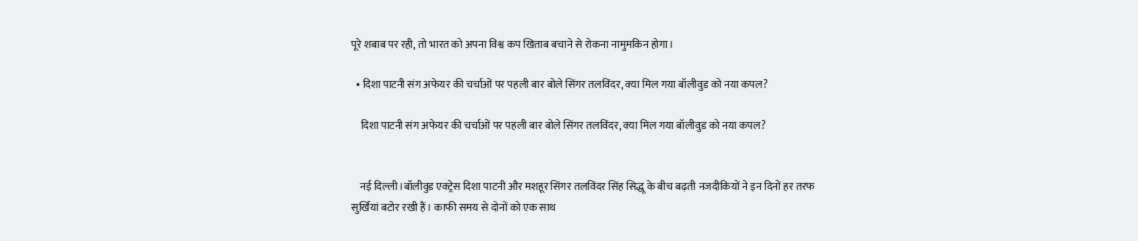पूरे शबाब पर रही, तो भारत को अपना विश्व कप खिताब बचाने से रोकना नामुमकिन होगा।

  • दिशा पाटनी संग अफेयर की चर्चाओं पर पहली बार बोले सिंगर तलविंदर, क्या मिल गया बॉलीवुड को नया कपल?

    दिशा पाटनी संग अफेयर की चर्चाओं पर पहली बार बोले सिंगर तलविंदर, क्या मिल गया बॉलीवुड को नया कपल?


    नई दिल्ली।बॉलीवुड एक्ट्रेस दिशा पाटनी और मशहूर सिंगर तलविंदर सिंह सिद्धू के बीच बढ़ती नजदीकियों ने इन दिनों हर तरफ सुर्खियां बटोर रखी हैं। काफी समय से दोनों को एक साथ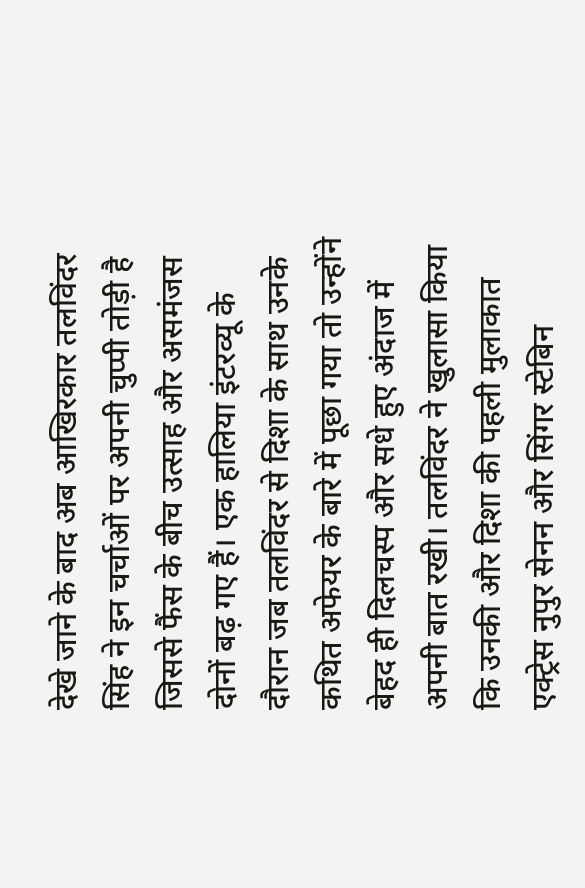देखे जाने के बाद अब आखिरकार तलविंदर सिंह ने इन चर्चाओं पर अपनी चुप्पी तोड़ी है जिससे फैंस के बीच उत्साह और असमंजस दोनों बढ़ गए हैं। एक हालिया इंटरव्यू के दौरान जब तलविंदर से दिशा के साथ उनके कथित अफेयर के बारे में पूछा गया तो उन्होंने बेहद ही दिलचस्प और सधे हुए अंदाज में अपनी बात रखी। तलविंदर ने खुलासा किया कि उनकी और दिशा की पहली मुलाकात एक्ट्रेस नुपुर सेनन और सिंगर स्टेबिन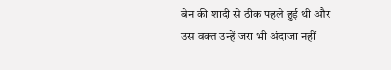बेन की शादी से ठीक पहले हुई थी और उस वक्त उन्हें जरा भी अंदाजा नहीं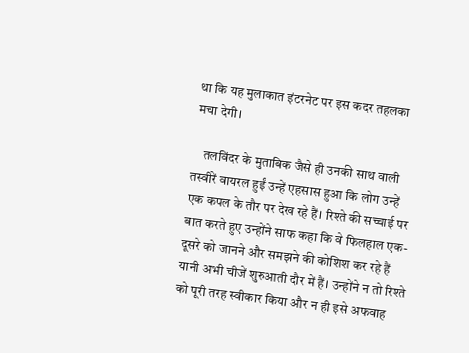था कि यह मुलाकात इंटरनेट पर इस कदर तहलका मचा देगी।

    तलविंदर के मुताबिक जैसे ही उनकी साथ वाली तस्वीरें वायरल हुईं उन्हें एहसास हुआ कि लोग उन्हें एक कपल के तौर पर देख रहे हैं। रिश्ते की सच्चाई पर बात करते हुए उन्होंने साफ कहा कि वे फिलहाल एक-दूसरे को जानने और समझने की कोशिश कर रहे हैं यानी अभी चीजें शुरुआती दौर में हैं। उन्होंने न तो रिश्ते को पूरी तरह स्वीकार किया और न ही इसे अफवाह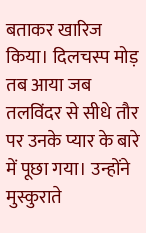बताकर खारिज किया। दिलचस्प मोड़ तब आया जब तलविंदर से सीधे तौर पर उनके प्यार के बारे में पूछा गया। उन्होंने मुस्कुराते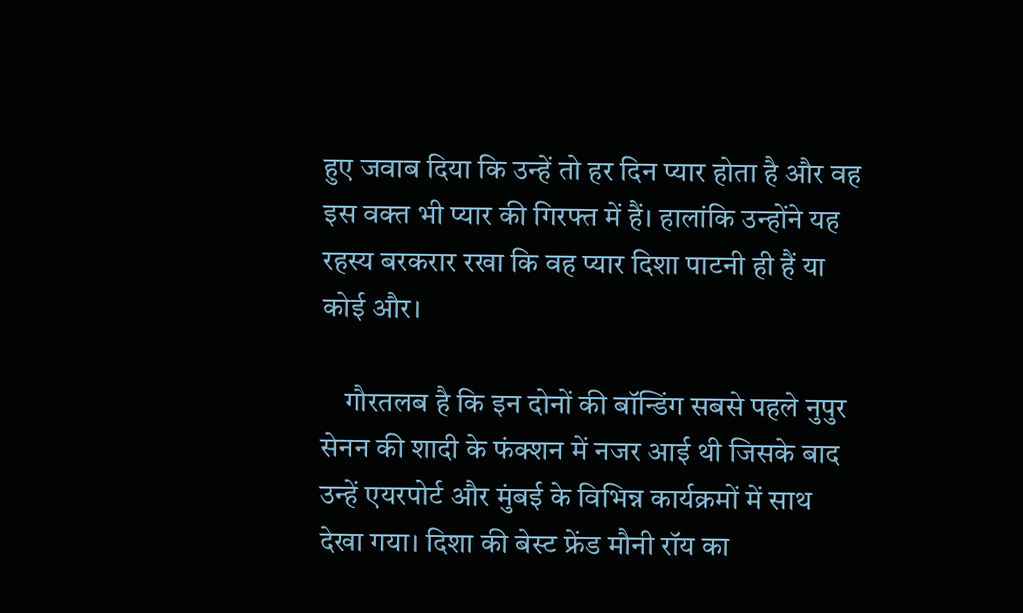हुए जवाब दिया कि उन्हें तो हर दिन प्यार होता है और वह इस वक्त भी प्यार की गिरफ्त में हैं। हालांकि उन्होंने यह रहस्य बरकरार रखा कि वह प्यार दिशा पाटनी ही हैं या कोई और।

    गौरतलब है कि इन दोनों की बॉन्डिंग सबसे पहले नुपुर सेनन की शादी के फंक्शन में नजर आई थी जिसके बाद उन्हें एयरपोर्ट और मुंबई के विभिन्न कार्यक्रमों में साथ देखा गया। दिशा की बेस्ट फ्रेंड मौनी रॉय का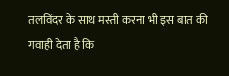तलविंदर के साथ मस्ती करना भी इस बात की गवाही देता है कि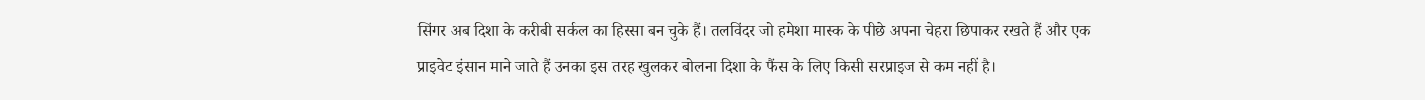सिंगर अब दिशा के करीबी सर्कल का हिस्सा बन चुके हैं। तलविंदर जो हमेशा मास्क के पीछे अपना चेहरा छिपाकर रखते हैं और एक प्राइवेट इंसान माने जाते हैं उनका इस तरह खुलकर बोलना दिशा के फैंस के लिए किसी सरप्राइज से कम नहीं है।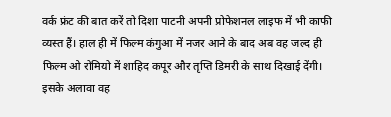वर्क फ्रंट की बात करें तो दिशा पाटनी अपनी प्रोफेशनल लाइफ में भी काफी व्यस्त हैं। हाल ही में फिल्म कंगुआ में नजर आने के बाद अब वह जल्द ही फिल्म ओ रोमियो में शाहिद कपूर और तृप्ति डिमरी के साथ दिखाई देंगी। इसके अलावा वह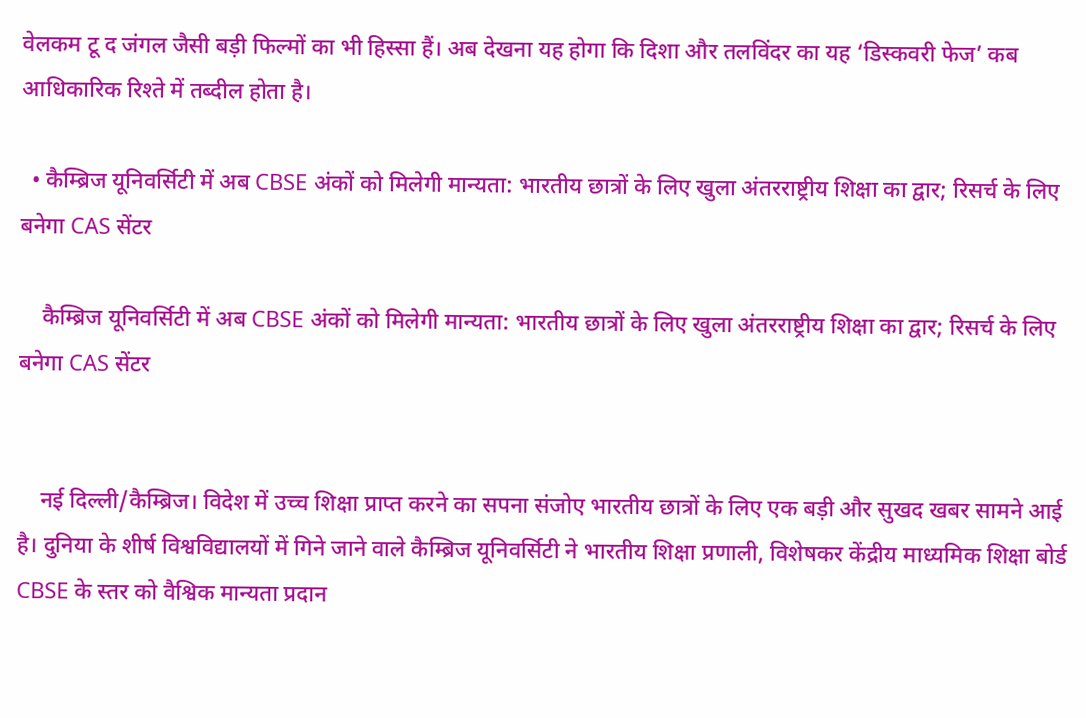वेलकम टू द जंगल जैसी बड़ी फिल्मों का भी हिस्सा हैं। अब देखना यह होगा कि दिशा और तलविंदर का यह ‘डिस्कवरी फेज’ कब आधिकारिक रिश्ते में तब्दील होता है।

  • कैम्ब्रिज यूनिवर्सिटी में अब CBSE अंकों को मिलेगी मान्यता: भारतीय छात्रों के लिए खुला अंतरराष्ट्रीय शिक्षा का द्वार; रिसर्च के लिए बनेगा CAS सेंटर

    कैम्ब्रिज यूनिवर्सिटी में अब CBSE अंकों को मिलेगी मान्यता: भारतीय छात्रों के लिए खुला अंतरराष्ट्रीय शिक्षा का द्वार; रिसर्च के लिए बनेगा CAS सेंटर


    नई दिल्ली/कैम्ब्रिज। विदेश में उच्च शिक्षा प्राप्त करने का सपना संजोए भारतीय छात्रों के लिए एक बड़ी और सुखद खबर सामने आई है। दुनिया के शीर्ष विश्वविद्यालयों में गिने जाने वाले कैम्ब्रिज यूनिवर्सिटी ने भारतीय शिक्षा प्रणाली, विशेषकर केंद्रीय माध्यमिक शिक्षा बोर्ड CBSE के स्तर को वैश्विक मान्यता प्रदान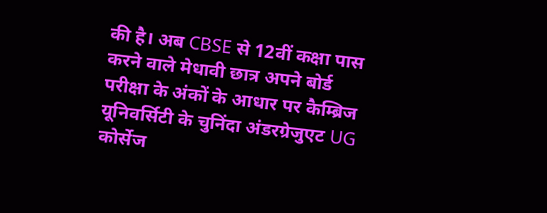की है। अब CBSE से 12वीं कक्षा पास करने वाले मेधावी छात्र अपने बोर्ड परीक्षा के अंकों के आधार पर कैम्ब्रिज यूनिवर्सिटी के चुनिंदा अंडरग्रेजुएट UG कोर्सेज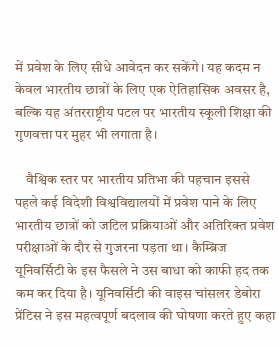में प्रवेश के लिए सीधे आवेदन कर सकेंगे। यह कदम न केवल भारतीय छात्रों के लिए एक ऐतिहासिक अवसर है, बल्कि यह अंतरराष्ट्रीय पटल पर भारतीय स्कूली शिक्षा की गुणवत्ता पर मुहर भी लगाता है।

    वैश्विक स्तर पर भारतीय प्रतिभा की पहचान इससे पहले कई विदेशी विश्वविद्यालयों में प्रवेश पाने के लिए भारतीय छात्रों को जटिल प्रक्रियाओं और अतिरिक्त प्रवेश परीक्षाओं के दौर से गुजरना पड़ता था। कैम्ब्रिज यूनिवर्सिटी के इस फैसले ने उस बाधा को काफी हद तक कम कर दिया है। यूनिवर्सिटी की वाइस चांसलर डेबोरा प्रेंटिस ने इस महत्वपूर्ण बदलाव की घोषणा करते हुए कहा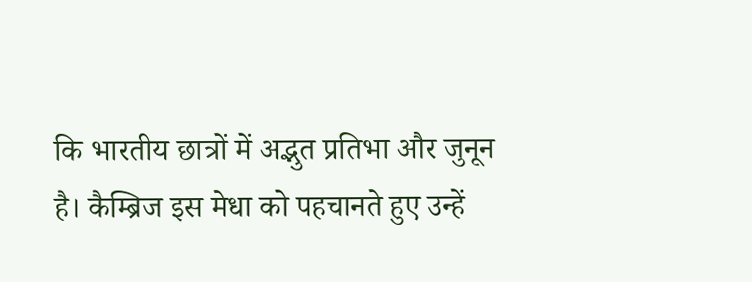कि भारतीय छात्रों में अद्भुत प्रतिभा और जुनून है। कैम्ब्रिज इस मेधा को पहचानते हुए उन्हें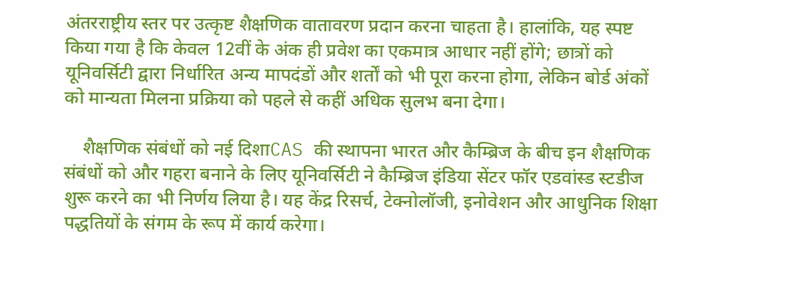अंतरराष्ट्रीय स्तर पर उत्कृष्ट शैक्षणिक वातावरण प्रदान करना चाहता है। हालांकि, यह स्पष्ट किया गया है कि केवल 12वीं के अंक ही प्रवेश का एकमात्र आधार नहीं होंगे; छात्रों को यूनिवर्सिटी द्वारा निर्धारित अन्य मापदंडों और शर्तों को भी पूरा करना होगा, लेकिन बोर्ड अंकों को मान्यता मिलना प्रक्रिया को पहले से कहीं अधिक सुलभ बना देगा।

    शैक्षणिक संबंधों को नई दिशाCAS की स्थापना भारत और कैम्ब्रिज के बीच इन शैक्षणिक संबंधों को और गहरा बनाने के लिए यूनिवर्सिटी ने कैम्ब्रिज इंडिया सेंटर फॉर एडवांस्ड स्टडीज शुरू करने का भी निर्णय लिया है। यह केंद्र रिसर्च, टेक्नोलॉजी, इनोवेशन और आधुनिक शिक्षा पद्धतियों के संगम के रूप में कार्य करेगा।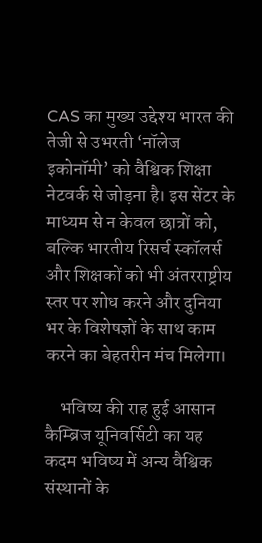CAS का मुख्य उद्देश्य भारत की तेजी से उभरती ‘नॉलेज इकोनॉमी’ को वैश्विक शिक्षा नेटवर्क से जोड़ना है। इस सेंटर के माध्यम से न केवल छात्रों को, बल्कि भारतीय रिसर्च स्कॉलर्स और शिक्षकों को भी अंतरराष्ट्रीय स्तर पर शोध करने और दुनिया भर के विशेषज्ञों के साथ काम करने का बेहतरीन मंच मिलेगा।

    भविष्य की राह हुई आसान कैम्ब्रिज यूनिवर्सिटी का यह कदम भविष्य में अन्य वैश्विक संस्थानों के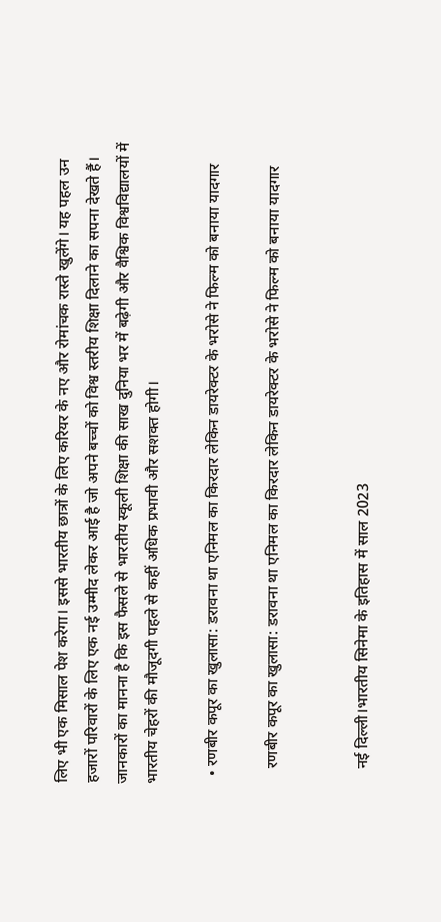लिए भी एक मिसाल पेश करेगा। इससे भारतीय छात्रों के लिए करियर के नए और रोमांचक रास्ते खुलेंगे। यह पहल उन हजारों परिवारों के लिए एक नई उम्मीद लेकर आई है जो अपने बच्चों को विश्व स्तरीय शिक्षा दिलाने का सपना देखते हैं। जानकारों का मानना है कि इस फैसले से भारतीय स्कूली शिक्षा की साख दुनिया भर में बढ़ेगी और वैश्विक विश्वविद्यालयों में भारतीय चेहरों की मौजूदगी पहले से कहीं अधिक प्रभावी और सशक्त होगी।

  • रणबीर कपूर का खुलासा: डरावना था एनिमल का किरदार लेकिन डायरेक्टर के भरोसे ने फिल्म को बनाया यादगार

    रणबीर कपूर का खुलासा: डरावना था एनिमल का किरदार लेकिन डायरेक्टर के भरोसे ने फिल्म को बनाया यादगार


    नई दिल्ली।भारतीय सिनेमा के इतिहास में साल 2023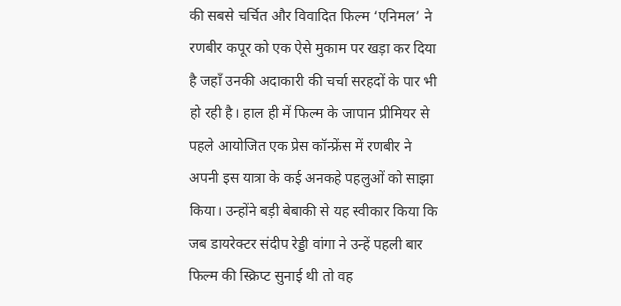की सबसे चर्चित और विवादित फिल्म ‘एनिमल’ ने रणबीर कपूर को एक ऐसे मुकाम पर खड़ा कर दिया है जहाँ उनकी अदाकारी की चर्चा सरहदों के पार भी हो रही है। हाल ही में फिल्म के जापान प्रीमियर से पहले आयोजित एक प्रेस कॉन्फ्रेंस में रणबीर ने अपनी इस यात्रा के कई अनकहे पहलुओं को साझा किया। उन्होंने बड़ी बेबाकी से यह स्वीकार किया कि जब डायरेक्टर संदीप रेड्डी वांगा ने उन्हें पहली बार फिल्म की स्क्रिप्ट सुनाई थी तो वह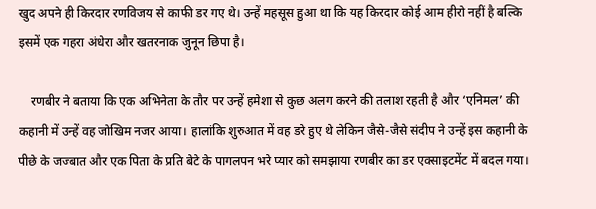खुद अपने ही किरदार रणविजय से काफी डर गए थे। उन्हें महसूस हुआ था कि यह किरदार कोई आम हीरो नहीं है बल्कि इसमें एक गहरा अंधेरा और खतरनाक जुनून छिपा है।

    रणबीर ने बताया कि एक अभिनेता के तौर पर उन्हें हमेशा से कुछ अलग करने की तलाश रहती है और ‘एनिमल’ की कहानी में उन्हें वह जोखिम नजर आया। हालांकि शुरुआत में वह डरे हुए थे लेकिन जैसे-जैसे संदीप ने उन्हें इस कहानी के पीछे के जज्बात और एक पिता के प्रति बेटे के पागलपन भरे प्यार को समझाया रणबीर का डर एक्साइटमेंट में बदल गया।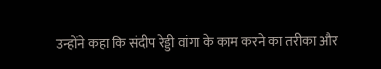उन्होंने कहा कि संदीप रेड्डी वांगा के काम करने का तरीका और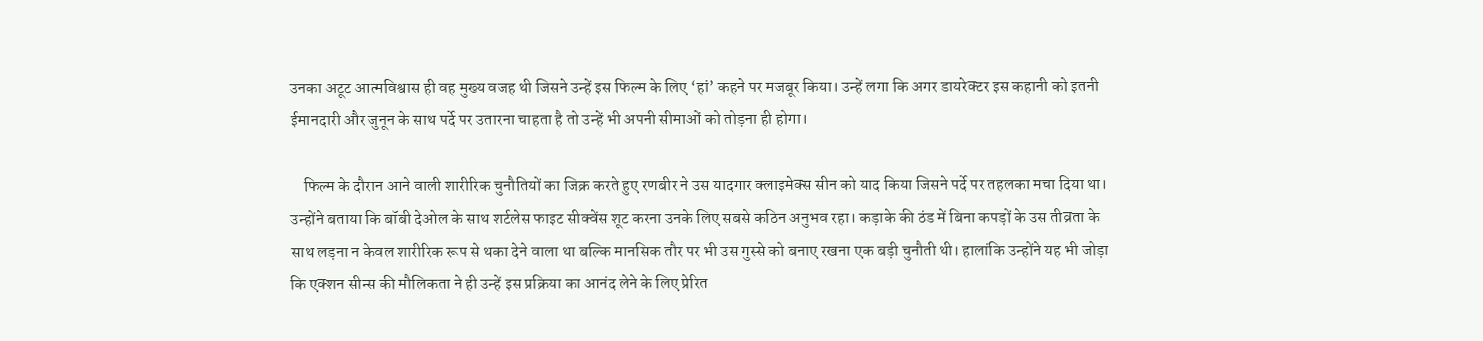उनका अटूट आत्मविश्वास ही वह मुख्य वजह थी जिसने उन्हें इस फिल्म के लिए ‘हां’ कहने पर मजबूर किया। उन्हें लगा कि अगर डायरेक्टर इस कहानी को इतनी ईमानदारी और जुनून के साथ पर्दे पर उतारना चाहता है तो उन्हें भी अपनी सीमाओं को तोड़ना ही होगा।

    फिल्म के दौरान आने वाली शारीरिक चुनौतियों का जिक्र करते हुए रणबीर ने उस यादगार क्लाइमेक्स सीन को याद किया जिसने पर्दे पर तहलका मचा दिया था। उन्होंने बताया कि बॉबी देओल के साथ शर्टलेस फाइट सीक्वेंस शूट करना उनके लिए सबसे कठिन अनुभव रहा। कड़ाके की ठंड में बिना कपड़ों के उस तीव्रता के साथ लड़ना न केवल शारीरिक रूप से थका देने वाला था बल्कि मानसिक तौर पर भी उस गुस्से को बनाए रखना एक बड़ी चुनौती थी। हालांकि उन्होंने यह भी जोड़ा कि एक्शन सीन्स की मौलिकता ने ही उन्हें इस प्रक्रिया का आनंद लेने के लिए प्रेरित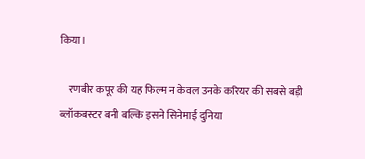किया।

    रणबीर कपूर की यह फिल्म न केवल उनके करियर की सबसे बड़ी ब्लॉकबस्टर बनी बल्कि इसने सिनेमाई दुनिया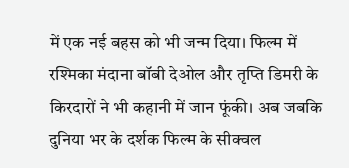में एक नई बहस को भी जन्म दिया। फिल्म में रश्मिका मंदाना बॉबी देओल और तृप्ति डिमरी के किरदारों ने भी कहानी में जान फूंकी। अब जबकि दुनिया भर के दर्शक फिल्म के सीक्वल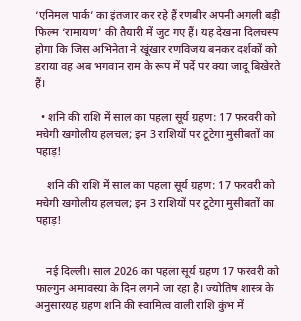‘एनिमल पार्क’ का इंतजार कर रहे हैं रणबीर अपनी अगली बड़ी फिल्म ‘रामायण’ की तैयारी में जुट गए हैं। यह देखना दिलचस्प होगा कि जिस अभिनेता ने खूंखार रणविजय बनकर दर्शकों को डराया वह अब भगवान राम के रूप में पर्दे पर क्या जादू बिखेरते हैं।

  • शनि की राशि में साल का पहला सूर्य ग्रहण: 17 फरवरी को मचेगी खगोलीय हलचल; इन 3 राशियों पर टूटेगा मुसीबतों का पहाड़!

    शनि की राशि में साल का पहला सूर्य ग्रहण: 17 फरवरी को मचेगी खगोलीय हलचल; इन 3 राशियों पर टूटेगा मुसीबतों का पहाड़!


    नई दिल्ली। साल 2026 का पहला सूर्य ग्रहण 17 फरवरी को फाल्गुन अमावस्या के दिन लगने जा रहा है। ज्योतिष शास्त्र के अनुसारयह ग्रहण शनि की स्वामित्व वाली राशि कुंभ में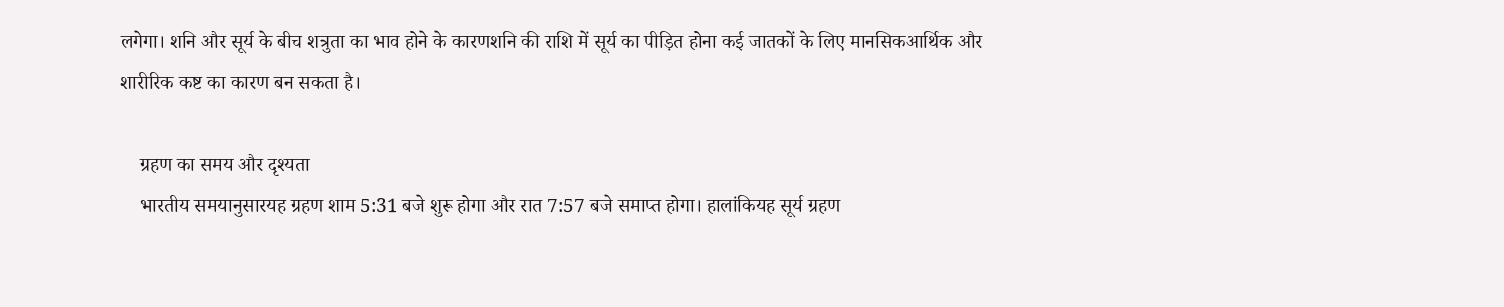लगेगा। शनि और सूर्य के बीच शत्रुता का भाव होने के कारणशनि की राशि में सूर्य का पीड़ित होना कई जातकों के लिए मानसिकआर्थिक और शारीरिक कष्ट का कारण बन सकता है।

    ग्रहण का समय और दृश्यता
    भारतीय समयानुसारयह ग्रहण शाम 5:31 बजे शुरू होगा और रात 7:57 बजे समाप्त होगा। हालांकियह सूर्य ग्रहण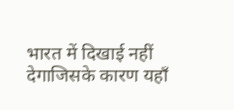भारत में दिखाई नहीं देगाजिसके कारण यहाँ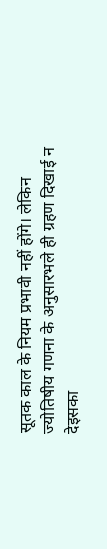सूतक काल के नियम प्रभावी नहीं होंगे। लेकिन ज्योतिषीय गणना के अनुसारभले ही ग्रहण दिखाई न देइसका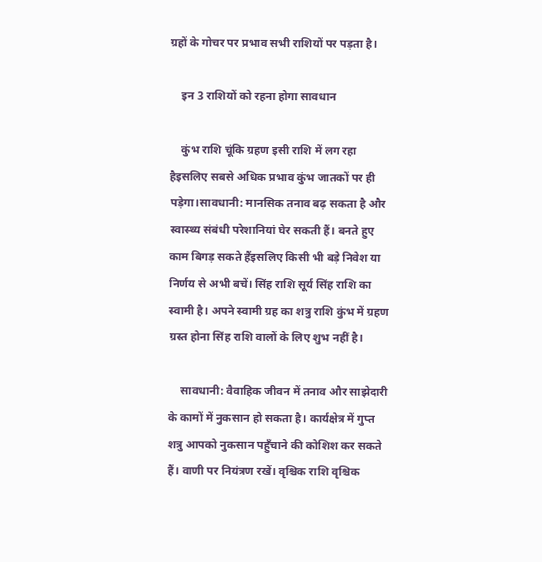ग्रहों के गोचर पर प्रभाव सभी राशियों पर पड़ता है।

    इन 3 राशियों को रहना होगा सावधान

    कुंभ राशि चूंकि ग्रहण इसी राशि में लग रहा हैइसलिए सबसे अधिक प्रभाव कुंभ जातकों पर ही पड़ेगा।सावधानी: मानसिक तनाव बढ़ सकता है और स्वास्थ्य संबंधी परेशानियां घेर सकती हैं। बनते हुए काम बिगड़ सकते हैंइसलिए किसी भी बड़े निवेश या निर्णय से अभी बचें। सिंह राशि सूर्य सिंह राशि का स्वामी है। अपने स्वामी ग्रह का शत्रु राशि कुंभ में ग्रहण ग्रस्त होना सिंह राशि वालों के लिए शुभ नहीं है।

    सावधानी: वैवाहिक जीवन में तनाव और साझेदारी के कामों में नुकसान हो सकता है। कार्यक्षेत्र में गुप्त शत्रु आपको नुकसान पहुँचाने की कोशिश कर सकते हैं। वाणी पर नियंत्रण रखें। वृश्चिक राशि वृश्चिक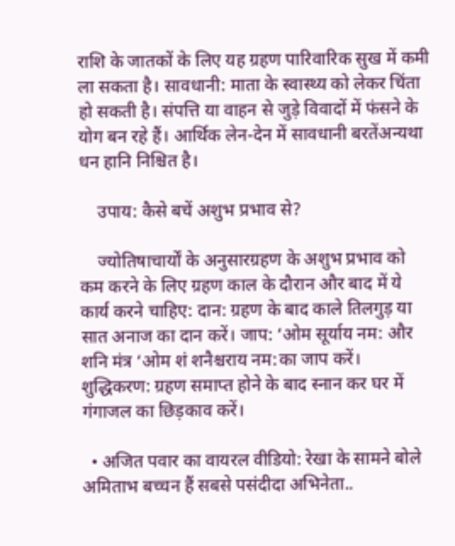राशि के जातकों के लिए यह ग्रहण पारिवारिक सुख में कमी ला सकता है। सावधानी: माता के स्वास्थ्य को लेकर चिंता हो सकती है। संपत्ति या वाहन से जुड़े विवादों में फंसने के योग बन रहे हैं। आर्थिक लेन-देन में सावधानी बरतेंअन्यथा धन हानि निश्चित है।

    उपाय: कैसे बचें अशुभ प्रभाव से?

    ज्योतिषाचार्यों के अनुसारग्रहण के अशुभ प्रभाव को कम करने के लिए ग्रहण काल के दौरान और बाद में ये कार्य करने चाहिए: दान: ग्रहण के बाद काले तिलगुड़ या सात अनाज का दान करें। जाप: ‘ओम सूर्याय नम: और शनि मंत्र ‘ओम शं शनैश्चराय नम:का जाप करें। शुद्धिकरण: ग्रहण समाप्त होने के बाद स्नान कर घर में गंगाजल का छिड़काव करें।

  • अजित पवार का वायरल वीडियो: रेखा के सामने बोले अमिताभ बच्चन हैं सबसे पसंदीदा अभिनेता..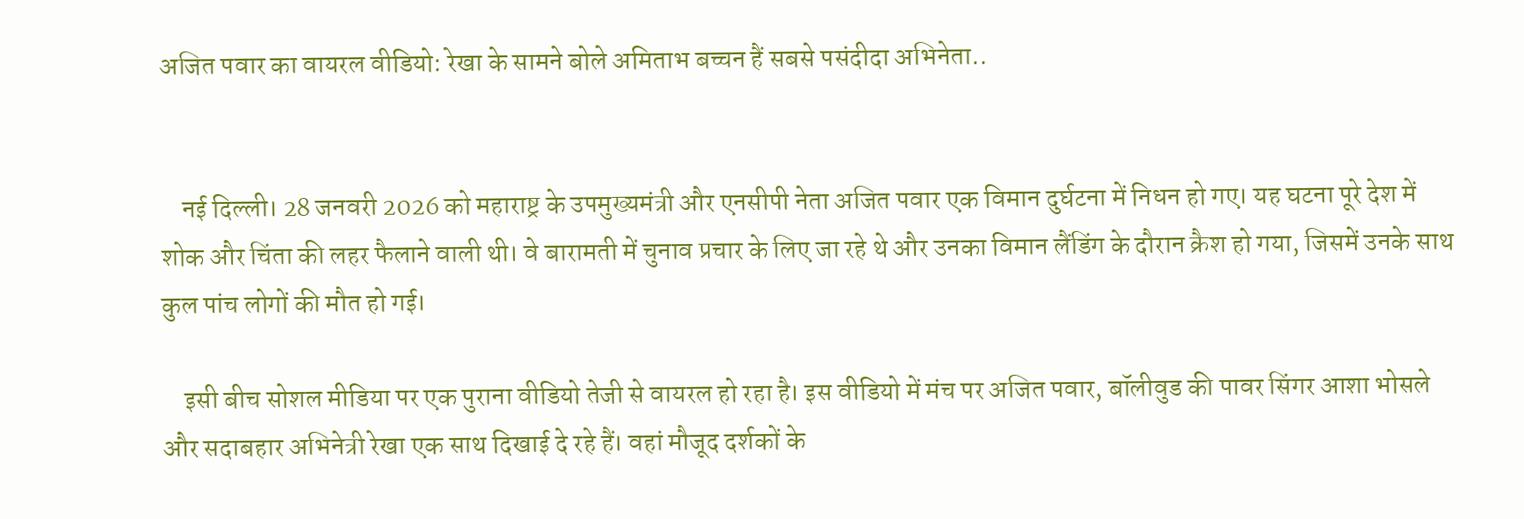अजित पवार का वायरल वीडियो: रेखा के सामने बोले अमिताभ बच्चन हैं सबसे पसंदीदा अभिनेता..


    नई दिल्ली। 28 जनवरी 2026 को महाराष्ट्र के उपमुख्यमंत्री और एनसीपी नेता अजित पवार एक विमान दुर्घटना में निधन हो गए। यह घटना पूरे देश में शोक और चिंता की लहर फैलाने वाली थी। वे बारामती में चुनाव प्रचार के लिए जा रहे थे और उनका विमान लैंडिंग के दौरान क्रैश हो गया, जिसमें उनके साथ कुल पांच लोगों की मौत हो गई।

    इसी बीच सोशल मीडिया पर एक पुराना वीडियो तेजी से वायरल हो रहा है। इस वीडियो में मंच पर अजित पवार, बॉलीवुड की पावर सिंगर आशा भोसले और सदाबहार अभिनेत्री रेखा एक साथ दिखाई दे रहे हैं। वहां मौजूद दर्शकों के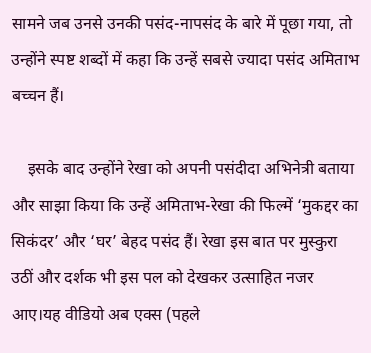सामने जब उनसे उनकी पसंद-नापसंद के बारे में पूछा गया, तो उन्होंने स्पष्ट शब्दों में कहा कि उन्हें सबसे ज्यादा पसंद अमिताभ बच्चन हैं।

    इसके बाद उन्होंने रेखा को अपनी पसंदीदा अभिनेत्री बताया और साझा किया कि उन्हें अमिताभ-रेखा की फिल्में ‘मुकद्दर का सिकंदर’ और ‘घर’ बेहद पसंद हैं। रेखा इस बात पर मुस्कुरा उठीं और दर्शक भी इस पल को देखकर उत्साहित नजर आए।यह वीडियो अब एक्स (पहले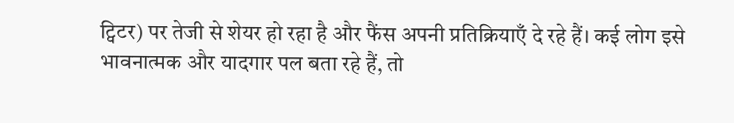ट्विटर) पर तेजी से शेयर हो रहा है और फैंस अपनी प्रतिक्रियाएँ दे रहे हैं। कई लोग इसे भावनात्मक और यादगार पल बता रहे हैं, तो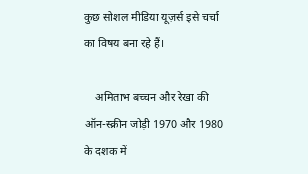कुछ सोशल मीडिया यूज़र्स इसे चर्चा का विषय बना रहे हैं।

    अमिताभ बच्चन और रेखा की ऑन-स्क्रीन जोड़ी 1970 और 1980 के दशक में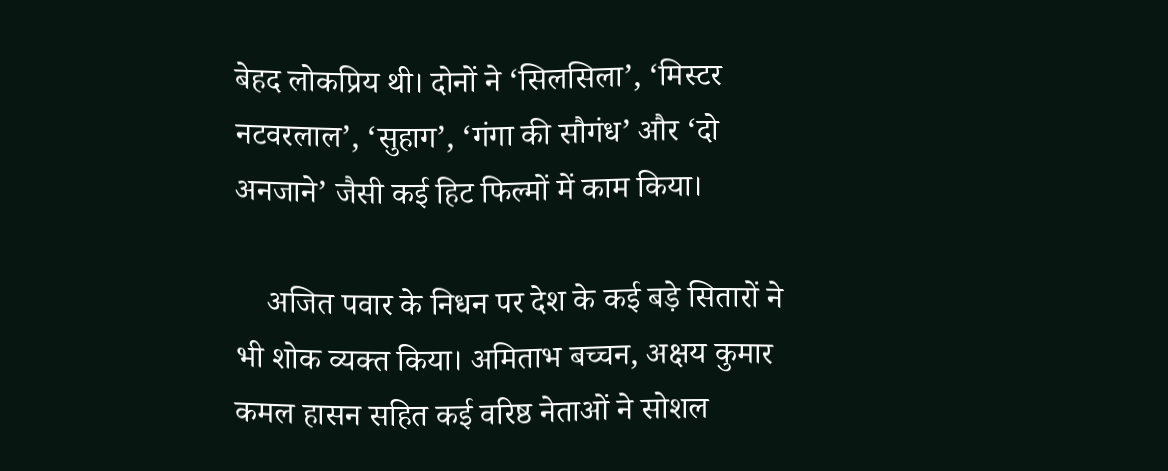बेहद लोकप्रिय थी। दोनों ने ‘सिलसिला’, ‘मिस्टर नटवरलाल’, ‘सुहाग’, ‘गंगा की सौगंध’ और ‘दो अनजाने’ जैसी कई हिट फिल्मों में काम किया।

    अजित पवार के निधन पर देश के कई बड़े सितारों ने भी शोक व्यक्त किया। अमिताभ बच्चन, अक्षय कुमार कमल हासन सहित कई वरिष्ठ नेताओं ने सोशल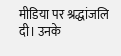मीडिया पर श्रद्धांजलि दी। उनके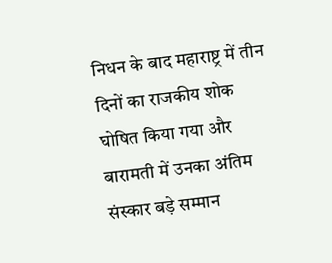निधन के बाद महाराष्ट्र में तीन दिनों का राजकीय शोक घोषित किया गया और बारामती में उनका अंतिम संस्कार बड़े सम्मान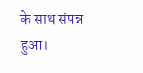के साथ संपन्न हुआ।